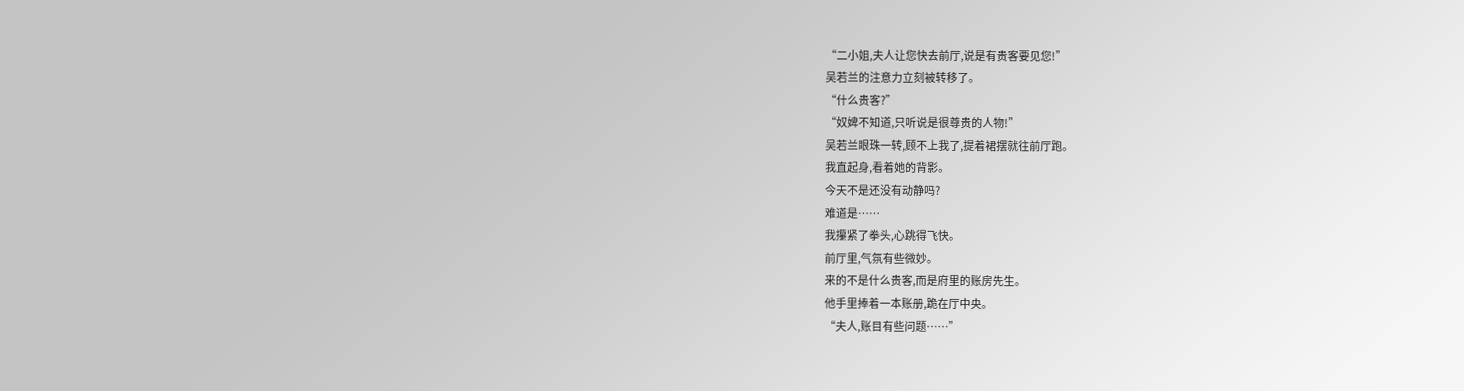“二小姐,夫人让您快去前厅,说是有贵客要见您!”
吴若兰的注意力立刻被转移了。
“什么贵客?”
“奴婢不知道,只听说是很尊贵的人物!”
吴若兰眼珠一转,顾不上我了,提着裙摆就往前厅跑。
我直起身,看着她的背影。
今天不是还没有动静吗?
难道是……
我攥紧了拳头,心跳得飞快。
前厅里,气氛有些微妙。
来的不是什么贵客,而是府里的账房先生。
他手里捧着一本账册,跪在厅中央。
“夫人,账目有些问题……”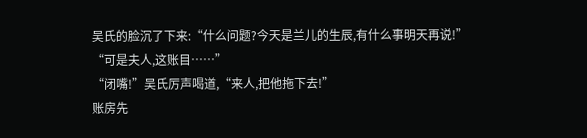吴氏的脸沉了下来:“什么问题?今天是兰儿的生辰,有什么事明天再说!”
“可是夫人,这账目……”
“闭嘴!”吴氏厉声喝道,“来人,把他拖下去!”
账房先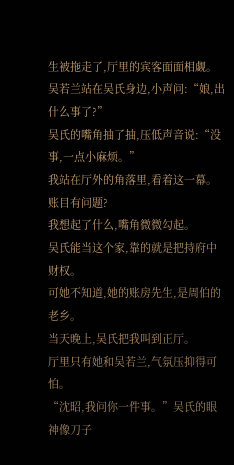生被拖走了,厅里的宾客面面相觑。
吴若兰站在吴氏身边,小声问:“娘,出什么事了?”
吴氏的嘴角抽了抽,压低声音说:“没事,一点小麻烦。”
我站在厅外的角落里,看着这一幕。
账目有问题?
我想起了什么,嘴角微微勾起。
吴氏能当这个家,靠的就是把持府中财权。
可她不知道,她的账房先生,是周伯的老乡。
当天晚上,吴氏把我叫到正厅。
厅里只有她和吴若兰,气氛压抑得可怕。
“沈昭,我问你一件事。”吴氏的眼神像刀子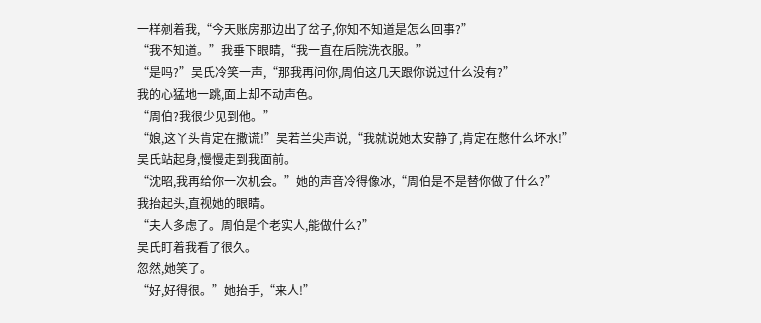一样剜着我,“今天账房那边出了岔子,你知不知道是怎么回事?”
“我不知道。”我垂下眼睛,“我一直在后院洗衣服。”
“是吗?”吴氏冷笑一声,“那我再问你,周伯这几天跟你说过什么没有?”
我的心猛地一跳,面上却不动声色。
“周伯?我很少见到他。”
“娘,这丫头肯定在撒谎!”吴若兰尖声说,“我就说她太安静了,肯定在憋什么坏水!”
吴氏站起身,慢慢走到我面前。
“沈昭,我再给你一次机会。”她的声音冷得像冰,“周伯是不是替你做了什么?”
我抬起头,直视她的眼睛。
“夫人多虑了。周伯是个老实人,能做什么?”
吴氏盯着我看了很久。
忽然,她笑了。
“好,好得很。”她抬手,“来人!”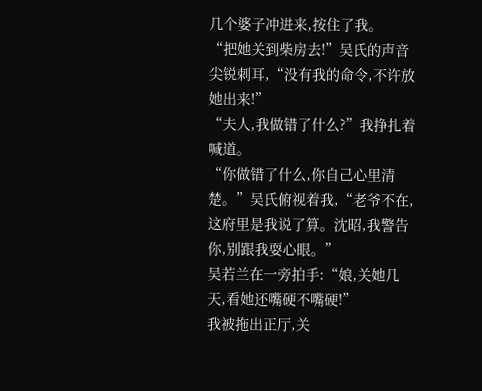几个婆子冲进来,按住了我。
“把她关到柴房去!”吴氏的声音尖锐刺耳,“没有我的命令,不许放她出来!”
“夫人,我做错了什么?”我挣扎着喊道。
“你做错了什么,你自己心里清楚。”吴氏俯视着我,“老爷不在,这府里是我说了算。沈昭,我警告你,别跟我耍心眼。”
吴若兰在一旁拍手:“娘,关她几天,看她还嘴硬不嘴硬!”
我被拖出正厅,关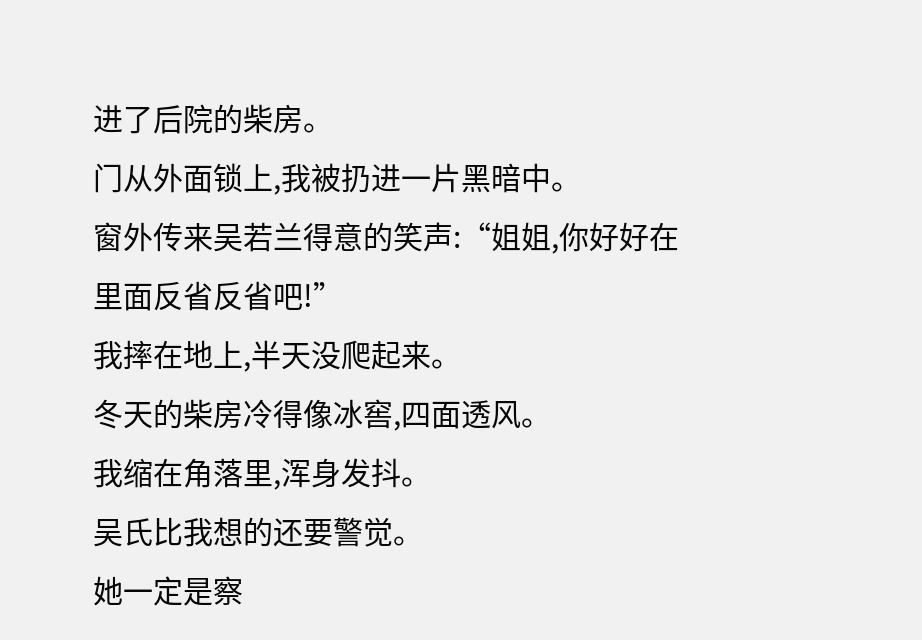进了后院的柴房。
门从外面锁上,我被扔进一片黑暗中。
窗外传来吴若兰得意的笑声:“姐姐,你好好在里面反省反省吧!”
我摔在地上,半天没爬起来。
冬天的柴房冷得像冰窖,四面透风。
我缩在角落里,浑身发抖。
吴氏比我想的还要警觉。
她一定是察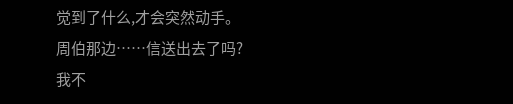觉到了什么,才会突然动手。
周伯那边……信送出去了吗?
我不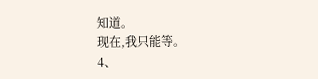知道。
现在,我只能等。
4、